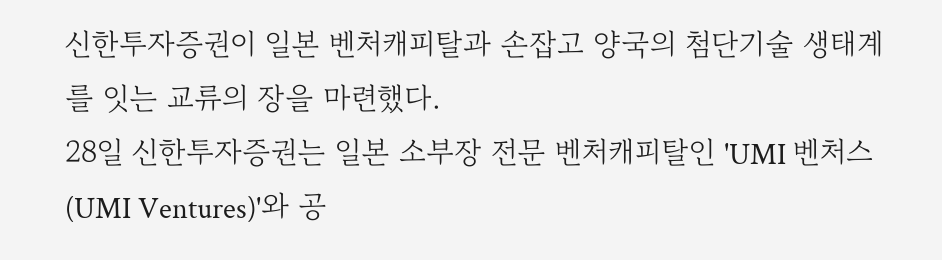신한투자증권이 일본 벤처캐피탈과 손잡고 양국의 첨단기술 생태계를 잇는 교류의 장을 마련했다.
28일 신한투자증권는 일본 소부장 전문 벤처캐피탈인 'UMI 벤처스(UMI Ventures)'와 공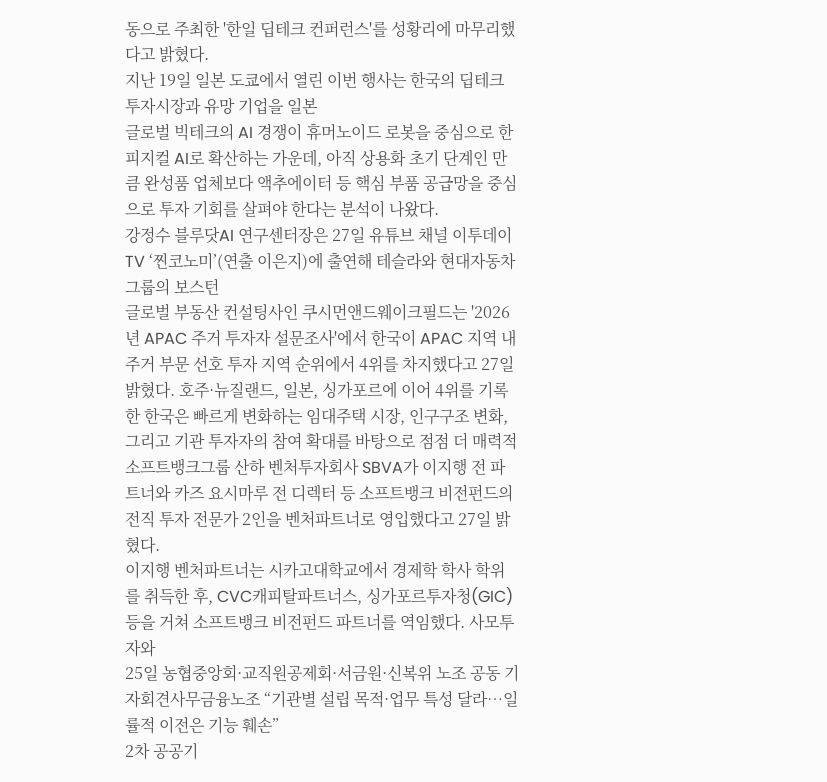동으로 주최한 '한일 딥테크 컨퍼런스'를 성황리에 마무리했다고 밝혔다.
지난 19일 일본 도쿄에서 열린 이번 행사는 한국의 딥테크 투자시장과 유망 기업을 일본
글로벌 빅테크의 AI 경쟁이 휴머노이드 로봇을 중심으로 한 피지컬 AI로 확산하는 가운데, 아직 상용화 초기 단계인 만큼 완성품 업체보다 액추에이터 등 핵심 부품 공급망을 중심으로 투자 기회를 살펴야 한다는 분석이 나왔다.
강정수 블루닷AI 연구센터장은 27일 유튜브 채널 이투데이TV ‘찐코노미’(연출 이은지)에 출연해 테슬라와 현대자동차그룹의 보스턴
글로벌 부동산 컨설팅사인 쿠시먼앤드웨이크필드는 '2026년 APAC 주거 투자자 설문조사'에서 한국이 APAC 지역 내 주거 부문 선호 투자 지역 순위에서 4위를 차지했다고 27일 밝혔다. 호주·뉴질랜드, 일본, 싱가포르에 이어 4위를 기록한 한국은 빠르게 변화하는 임대주택 시장, 인구구조 변화, 그리고 기관 투자자의 참여 확대를 바탕으로 점점 더 매력적
소프트뱅크그룹 산하 벤처투자회사 SBVA가 이지행 전 파트너와 카즈 요시마루 전 디렉터 등 소프트뱅크 비전펀드의 전직 투자 전문가 2인을 벤처파트너로 영입했다고 27일 밝혔다.
이지행 벤처파트너는 시카고대학교에서 경제학 학사 학위를 취득한 후, CVC캐피탈파트너스, 싱가포르투자청(GIC) 등을 거쳐 소프트뱅크 비전펀드 파트너를 역임했다. 사모투자와
25일 농협중앙회·교직원공제회·서금원·신복위 노조 공동 기자회견사무금융노조 “기관별 설립 목적·업무 특성 달라…일률적 이전은 기능 훼손”
2차 공공기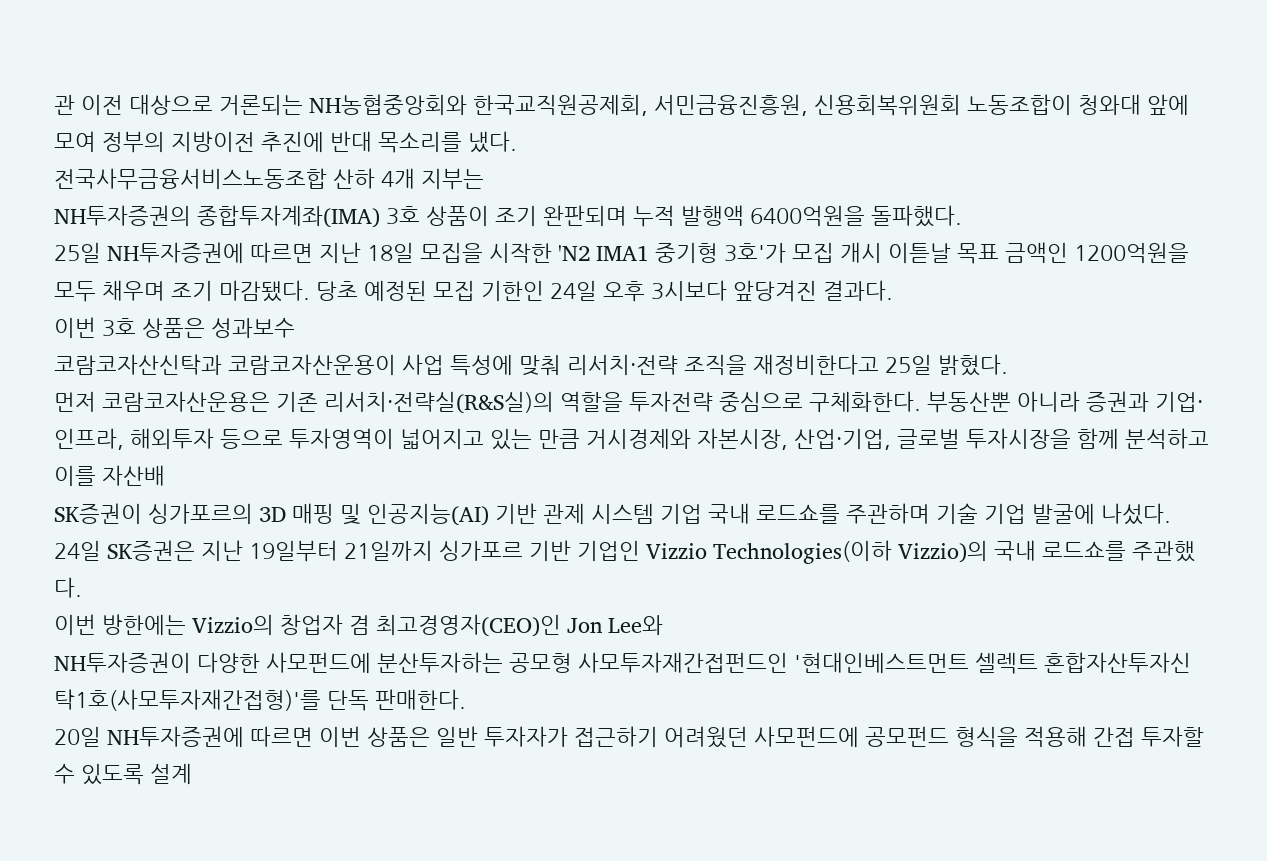관 이전 대상으로 거론되는 NH농협중앙회와 한국교직원공제회, 서민금융진흥원, 신용회복위원회 노동조합이 청와대 앞에 모여 정부의 지방이전 추진에 반대 목소리를 냈다.
전국사무금융서비스노동조합 산하 4개 지부는
NH투자증권의 종합투자계좌(IMA) 3호 상품이 조기 완판되며 누적 발행액 6400억원을 돌파했다.
25일 NH투자증권에 따르면 지난 18일 모집을 시작한 'N2 IMA1 중기형 3호'가 모집 개시 이튿날 목표 금액인 1200억원을 모두 채우며 조기 마감됐다. 당초 예정된 모집 기한인 24일 오후 3시보다 앞당겨진 결과다.
이번 3호 상품은 성과보수
코람코자산신탁과 코람코자산운용이 사업 특성에 맞춰 리서치·전략 조직을 재정비한다고 25일 밝혔다.
먼저 코람코자산운용은 기존 리서치·전략실(R&S실)의 역할을 투자전략 중심으로 구체화한다. 부동산뿐 아니라 증권과 기업·인프라, 해외투자 등으로 투자영역이 넓어지고 있는 만큼 거시경제와 자본시장, 산업·기업, 글로벌 투자시장을 함께 분석하고 이를 자산배
SK증권이 싱가포르의 3D 매핑 및 인공지능(AI) 기반 관제 시스템 기업 국내 로드쇼를 주관하며 기술 기업 발굴에 나섰다.
24일 SK증권은 지난 19일부터 21일까지 싱가포르 기반 기업인 Vizzio Technologies(이하 Vizzio)의 국내 로드쇼를 주관했다.
이번 방한에는 Vizzio의 창업자 겸 최고경영자(CEO)인 Jon Lee와
NH투자증권이 다양한 사모펀드에 분산투자하는 공모형 사모투자재간접펀드인 '현대인베스트먼트 셀렉트 혼합자산투자신탁1호(사모투자재간접형)'를 단독 판매한다.
20일 NH투자증권에 따르면 이번 상품은 일반 투자자가 접근하기 어려웠던 사모펀드에 공모펀드 형식을 적용해 간접 투자할 수 있도록 설계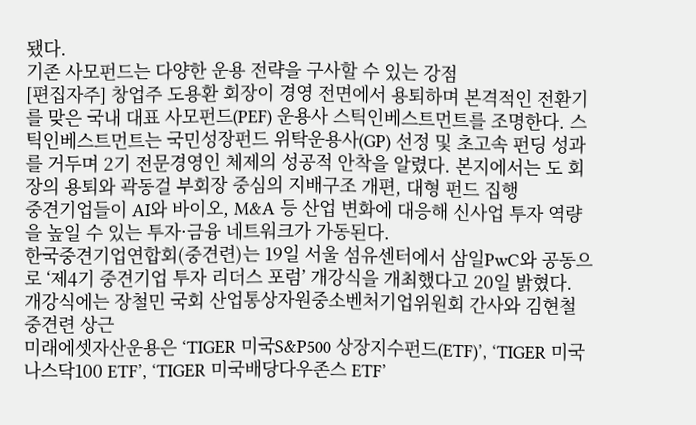됐다.
기존 사모펀드는 다양한 운용 전략을 구사할 수 있는 강점
[편집자주] 창업주 도용환 회장이 경영 전면에서 용퇴하며 본격적인 전환기를 맞은 국내 대표 사모펀드(PEF) 운용사 스틱인베스트먼트를 조명한다. 스틱인베스트먼트는 국민성장펀드 위탁운용사(GP) 선정 및 초고속 펀딩 성과를 거두며 2기 전문경영인 체제의 성공적 안착을 알렸다. 본지에서는 도 회장의 용퇴와 곽동걸 부회장 중심의 지배구조 개편, 대형 펀드 집행
중견기업들이 AI와 바이오, M&A 등 산업 변화에 대응해 신사업 투자 역량을 높일 수 있는 투자·금융 네트워크가 가동된다.
한국중견기업연합회(중견련)는 19일 서울 섬유센터에서 삼일PwC와 공동으로 ‘제4기 중견기업 투자 리더스 포럼’ 개강식을 개최했다고 20일 밝혔다.
개강식에는 장철민 국회 산업통상자원중소벤처기업위원회 간사와 김현철 중견련 상근
미래에셋자산운용은 ‘TIGER 미국S&P500 상장지수펀드(ETF)’, ‘TIGER 미국나스닥100 ETF’, ‘TIGER 미국배당다우존스 ETF’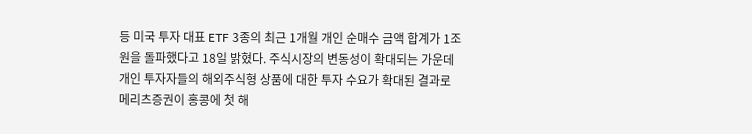등 미국 투자 대표 ETF 3종의 최근 1개월 개인 순매수 금액 합계가 1조원을 돌파했다고 18일 밝혔다. 주식시장의 변동성이 확대되는 가운데 개인 투자자들의 해외주식형 상품에 대한 투자 수요가 확대된 결과로
메리츠증권이 홍콩에 첫 해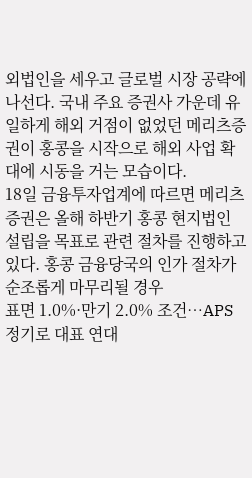외법인을 세우고 글로벌 시장 공략에 나선다. 국내 주요 증권사 가운데 유일하게 해외 거점이 없었던 메리츠증권이 홍콩을 시작으로 해외 사업 확대에 시동을 거는 모습이다.
18일 금융투자업계에 따르면 메리츠증권은 올해 하반기 홍콩 현지법인 설립을 목표로 관련 절차를 진행하고 있다. 홍콩 금융당국의 인가 절차가 순조롭게 마무리될 경우
표면 1.0%·만기 2.0% 조건…APS 정기로 대표 연대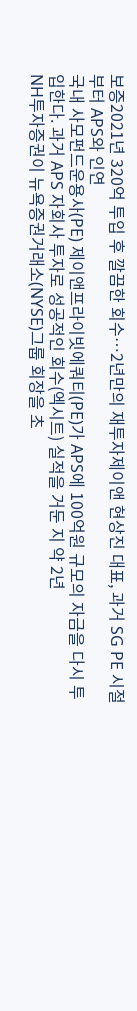보증2021년 320억 투입 후 깔끔한 회수…2년만의 재투자제이앤 현상진 대표, 과거 SG PE 시절부터 APS와 인연
국내 사모펀드운용사(PE) 제이앤프라이빗에쿼티(PE)가 APS에 100억원 규모의 자금을 다시 투입한다. 과거 APS 자회사 투자로 성공적인 회수(엑시트) 실적을 거둔 지 약 2년
NH투자증권이 뉴욕증권거래소(NYSE)그룹 회장을 초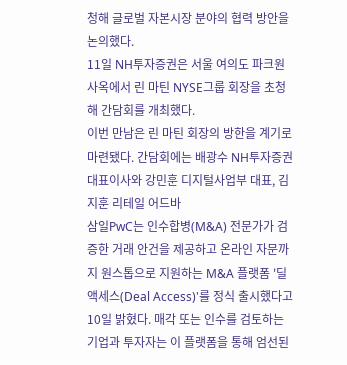청해 글로벌 자본시장 분야의 협력 방안을 논의했다.
11일 NH투자증권은 서울 여의도 파크원 사옥에서 린 마틴 NYSE그룹 회장을 초청해 간담회를 개최했다.
이번 만남은 린 마틴 회장의 방한을 계기로 마련됐다. 간담회에는 배광수 NH투자증권 대표이사와 강민훈 디지털사업부 대표, 김지훈 리테일 어드바
삼일PwC는 인수합병(M&A) 전문가가 검증한 거래 안건을 제공하고 온라인 자문까지 원스톱으로 지원하는 M&A 플랫폼 '딜 액세스(Deal Access)'를 정식 출시했다고 10일 밝혔다. 매각 또는 인수를 검토하는 기업과 투자자는 이 플랫폼을 통해 엄선된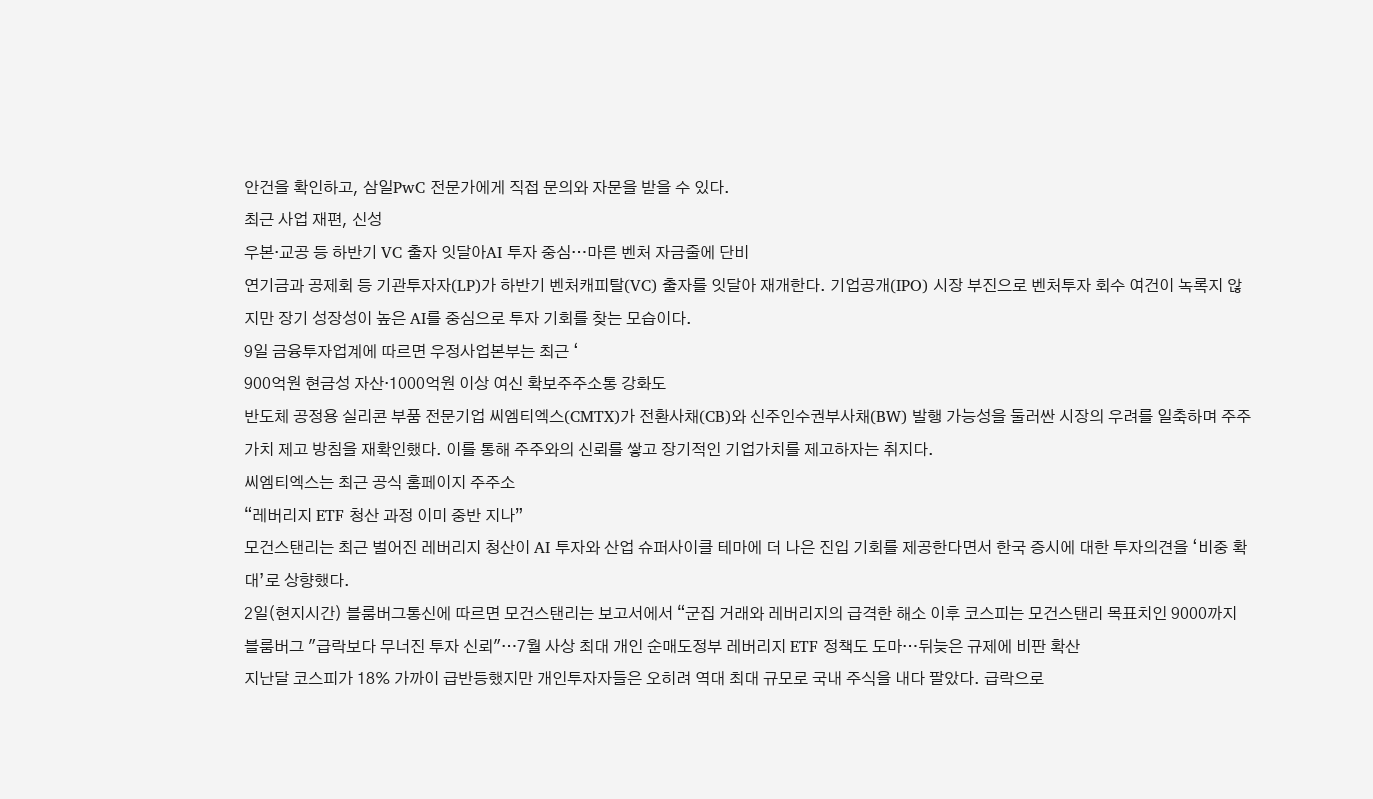안건을 확인하고, 삼일PwC 전문가에게 직접 문의와 자문을 받을 수 있다.
최근 사업 재편, 신성
우본·교공 등 하반기 VC 출자 잇달아AI 투자 중심…마른 벤처 자금줄에 단비
연기금과 공제회 등 기관투자자(LP)가 하반기 벤처캐피탈(VC) 출자를 잇달아 재개한다. 기업공개(IPO) 시장 부진으로 벤처투자 회수 여건이 녹록지 않지만 장기 성장성이 높은 AI를 중심으로 투자 기회를 찾는 모습이다.
9일 금융투자업계에 따르면 우정사업본부는 최근 ‘
900억원 현금성 자산·1000억원 이상 여신 확보주주소통 강화도
반도체 공정용 실리콘 부품 전문기업 씨엠티엑스(CMTX)가 전환사채(CB)와 신주인수권부사채(BW) 발행 가능성을 둘러싼 시장의 우려를 일축하며 주주가치 제고 방침을 재확인했다. 이를 통해 주주와의 신뢰를 쌓고 장기적인 기업가치를 제고하자는 취지다.
씨엠티엑스는 최근 공식 홈페이지 주주소
“레버리지 ETF 청산 과정 이미 중반 지나”
모건스탠리는 최근 벌어진 레버리지 청산이 AI 투자와 산업 슈퍼사이클 테마에 더 나은 진입 기회를 제공한다면서 한국 증시에 대한 투자의견을 ‘비중 확대’로 상향했다.
2일(현지시간) 블룸버그통신에 따르면 모건스탠리는 보고서에서 “군집 거래와 레버리지의 급격한 해소 이후 코스피는 모건스탠리 목표치인 9000까지
블룸버그 "급락보다 무너진 투자 신뢰"…7월 사상 최대 개인 순매도정부 레버리지 ETF 정책도 도마…뒤늦은 규제에 비판 확산
지난달 코스피가 18% 가까이 급반등했지만 개인투자자들은 오히려 역대 최대 규모로 국내 주식을 내다 팔았다. 급락으로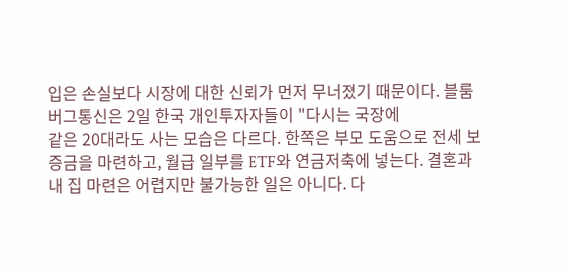입은 손실보다 시장에 대한 신뢰가 먼저 무너졌기 때문이다. 블룸버그통신은 2일 한국 개인투자자들이 "다시는 국장에
같은 20대라도 사는 모습은 다르다. 한쪽은 부모 도움으로 전세 보증금을 마련하고, 월급 일부를 ETF와 연금저축에 넣는다. 결혼과 내 집 마련은 어렵지만 불가능한 일은 아니다. 다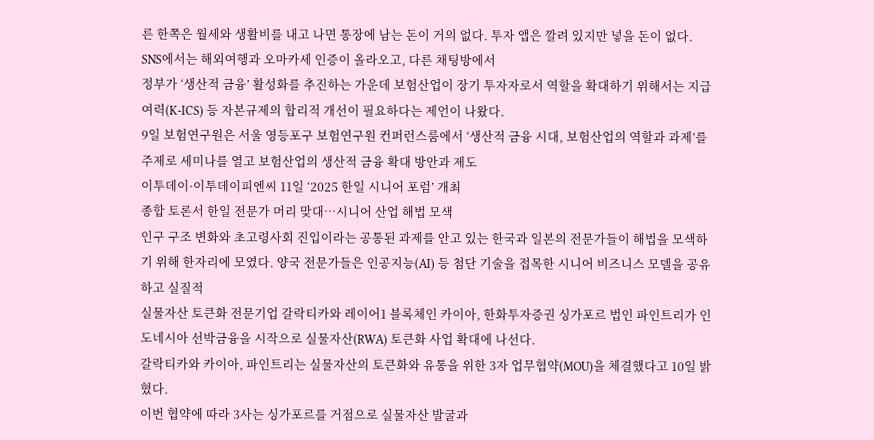른 한쪽은 월세와 생활비를 내고 나면 통장에 남는 돈이 거의 없다. 투자 앱은 깔려 있지만 넣을 돈이 없다. SNS에서는 해외여행과 오마카세 인증이 올라오고, 다른 채팅방에서
정부가 ‘생산적 금융’ 활성화를 추진하는 가운데 보험산업이 장기 투자자로서 역할을 확대하기 위해서는 지급여력(K-ICS) 등 자본규제의 합리적 개선이 필요하다는 제언이 나왔다.
9일 보험연구원은 서울 영등포구 보험연구원 컨퍼런스룸에서 ‘생산적 금융 시대, 보험산업의 역할과 과제’를 주제로 세미나를 열고 보험산업의 생산적 금융 확대 방안과 제도
이투데이·이투데이피엔씨 11일 ‘2025 한일 시니어 포럼’ 개최
종합 토론서 한일 전문가 머리 맞대…시니어 산업 해법 모색
인구 구조 변화와 초고령사회 진입이라는 공통된 과제를 안고 있는 한국과 일본의 전문가들이 해법을 모색하기 위해 한자리에 모였다. 양국 전문가들은 인공지능(AI) 등 첨단 기술을 접목한 시니어 비즈니스 모델을 공유하고 실질적
실물자산 토큰화 전문기업 갈락티카와 레이어1 블록체인 카이아, 한화투자증권 싱가포르 법인 파인트리가 인도네시아 선박금융을 시작으로 실물자산(RWA) 토큰화 사업 확대에 나선다.
갈락티카와 카이아, 파인트리는 실물자산의 토큰화와 유통을 위한 3자 업무협약(MOU)을 체결했다고 10일 밝혔다.
이번 협약에 따라 3사는 싱가포르를 거점으로 실물자산 발굴과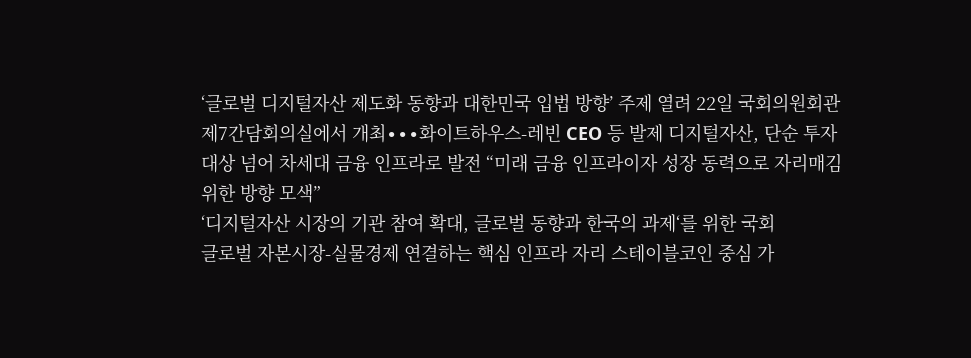‘글로벌 디지털자산 제도화 동향과 대한민국 입법 방향’ 주제 열려 22일 국회의원회관 제7간담회의실에서 개최∙∙∙화이트하우스-레빈 CEO 등 발제 디지털자산, 단순 투자 대상 넘어 차세대 금융 인프라로 발전 “미래 금융 인프라이자 성장 동력으로 자리매김 위한 방향 모색”
‘디지털자산 시장의 기관 참여 확대, 글로벌 동향과 한국의 과제‘를 위한 국회
글로벌 자본시장-실물경제 연결하는 핵심 인프라 자리 스테이블코인 중심 가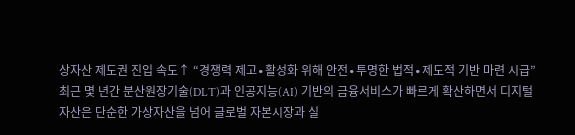상자산 제도권 진입 속도↑ “경쟁력 제고∙활성화 위해 안전∙투명한 법적∙제도적 기반 마련 시급”
최근 몇 년간 분산원장기술(DLT)과 인공지능(AI) 기반의 금융서비스가 빠르게 확산하면서 디지털자산은 단순한 가상자산을 넘어 글로벌 자본시장과 실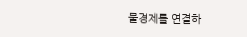물경제를 연결하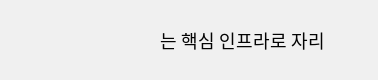는 핵심 인프라로 자리